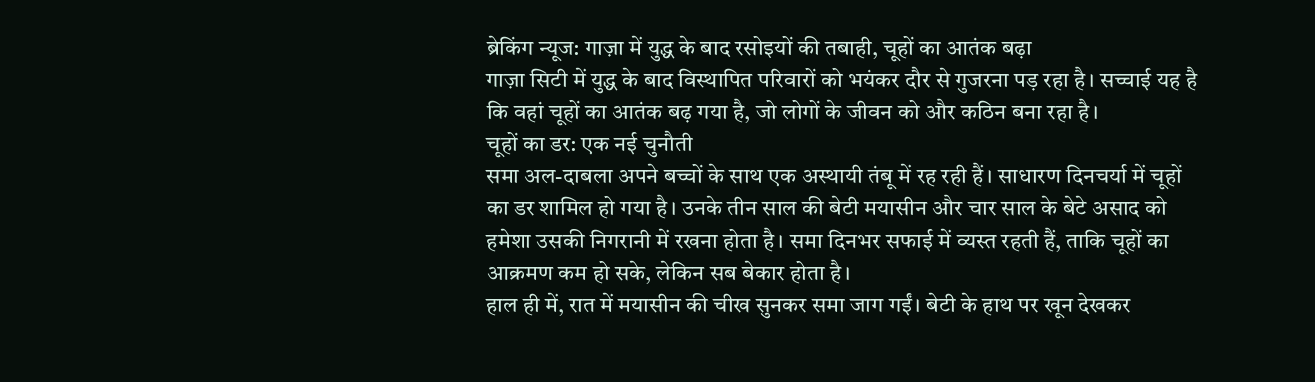ब्रेकिंग न्यूज: गाज़ा में युद्ध के बाद रसोइयों की तबाही, चूहों का आतंक बढ़ा
गाज़ा सिटी में युद्ध के बाद विस्थापित परिवारों को भयंकर दौर से गुजरना पड़ रहा है। सच्चाई यह है कि वहां चूहों का आतंक बढ़ गया है, जो लोगों के जीवन को और कठिन बना रहा है।
चूहों का डर: एक नई चुनौती
समा अल-दाबला अपने बच्चों के साथ एक अस्थायी तंबू में रह रही हैं। साधारण दिनचर्या में चूहों का डर शामिल हो गया है। उनके तीन साल की बेटी मयासीन और चार साल के बेटे असाद को हमेशा उसकी निगरानी में रखना होता है। समा दिनभर सफाई में व्यस्त रहती हैं, ताकि चूहों का आक्रमण कम हो सके, लेकिन सब बेकार होता है।
हाल ही में, रात में मयासीन की चीख सुनकर समा जाग गईं। बेटी के हाथ पर खून देखकर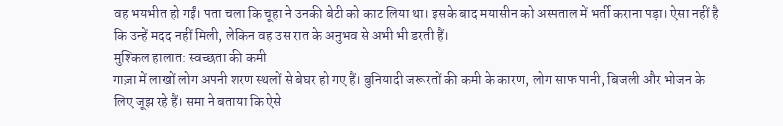वह भयभीत हो गईं। पता चला कि चूहा ने उनकी बेटी को काट लिया था। इसके बाद मयासीन को अस्पताल में भर्ती कराना पड़ा। ऐसा नहीं है कि उन्हें मदद नहीं मिली, लेकिन वह उस रात के अनुभव से अभी भी डरती हैं।
मुश्किल हालात: स्वच्छता की कमी
गाज़ा में लाखों लोग अपनी शरण स्थलों से बेघर हो गए हैं। बुनियादी जरूरतों की कमी के कारण, लोग साफ पानी, बिजली और भोजन के लिए जूझ रहे हैं। समा ने बताया कि ऐसे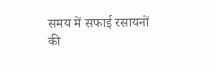समय में सफाई रसायनों की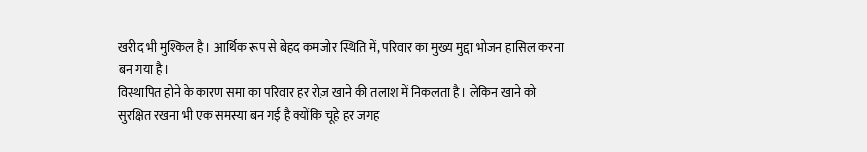खरीद भी मुश्किल है। आर्थिक रूप से बेहद कमजोर स्थिति में, परिवार का मुख्य मुद्दा भोजन हासिल करना बन गया है।
विस्थापित होने के कारण समा का परिवार हर रोज़ खाने की तलाश में निकलता है। लेकिन खाने को सुरक्षित रखना भी एक समस्या बन गई है क्योंकि चूहे हर जगह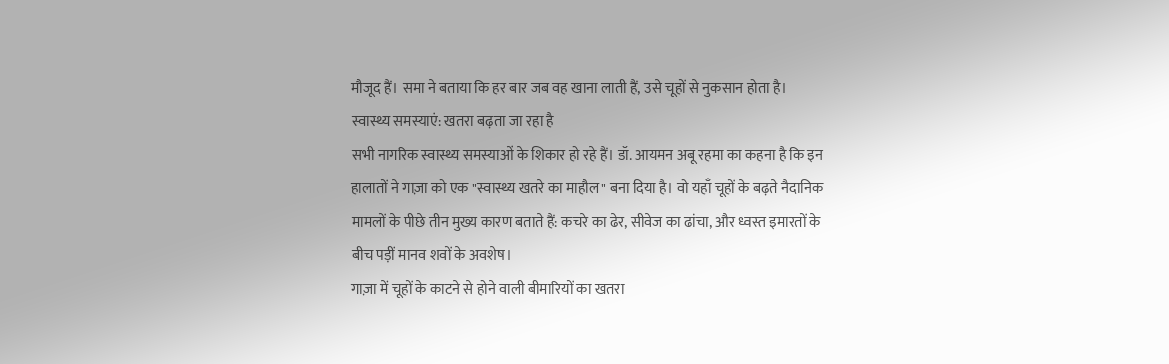मौजूद हैं। समा ने बताया कि हर बार जब वह खाना लाती हैं, उसे चूहों से नुकसान होता है।
स्वास्थ्य समस्याएं: खतरा बढ़ता जा रहा है
सभी नागरिक स्वास्थ्य समस्याओं के शिकार हो रहे हैं। डॉ. आयमन अबू रहमा का कहना है कि इन हालातों ने गाज़ा को एक "स्वास्थ्य खतरे का माहौल" बना दिया है। वो यहाँ चूहों के बढ़ते नैदानिक मामलों के पीछे तीन मुख्य कारण बताते हैं: कचरे का ढेर, सीवेज का ढांचा, और ध्वस्त इमारतों के बीच पड़ीं मानव शवों के अवशेष।
गाज़ा में चूहों के काटने से होने वाली बीमारियों का खतरा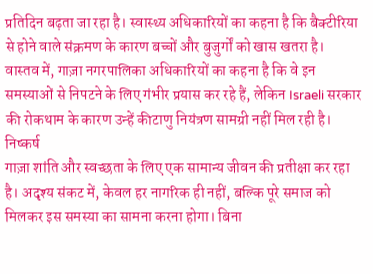प्रतिदिन बढ़ता जा रहा है। स्वास्थ्य अधिकारियों का कहना है कि बैक्टीरिया से होने वाले संक्रमण के कारण बच्चों और बुजुर्गों को खास खतरा है।
वास्तव में, गाज़ा नगरपालिका अधिकारियों का कहना है कि वे इन समस्याओं से निपटने के लिए गंभीर प्रयास कर रहे हैं, लेकिन Israeli सरकार की रोकथाम के कारण उन्हें कीटाणु नियंत्रण सामग्री नहीं मिल रही है।
निष्कर्ष
गाज़ा शांति और स्वच्छता के लिए एक सामान्य जीवन की प्रतीक्षा कर रहा है। अदृश्य संकट में, केवल हर नागरिक ही नहीं, बल्कि पूरे समाज को मिलकर इस समस्या का सामना करना होगा। बिना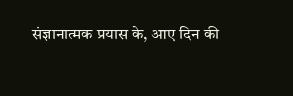संज्ञानात्मक प्रयास के, आए दिन की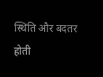स्थिति और बदतर होती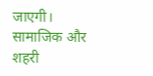जाएगी।
सामाजिक और शहरी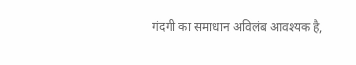गंदगी का समाधान अविलंब आवश्यक है,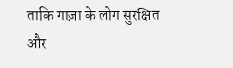ताकि गाज़ा के लोग सुरक्षित और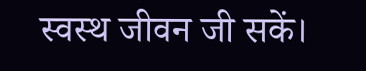स्वस्थ जीवन जी सकें।